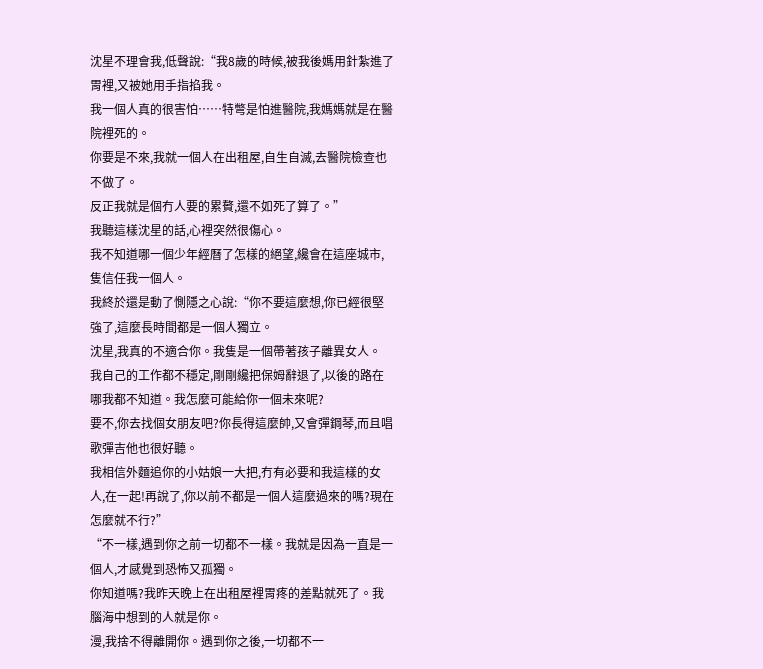沈星不理會我,低聲說:“我8歲的時候,被我後媽用針紮進了胃裡,又被她用手指掐我。
我一個人真的很害怕……特彆是怕進醫院,我媽媽就是在醫院裡死的。
你要是不來,我就一個人在出租屋,自生自滅,去醫院檢查也不做了。
反正我就是個冇人要的累贅,還不如死了算了。”
我聽這樣沈星的話,心裡突然很傷心。
我不知道哪一個少年經曆了怎樣的絕望,纔會在這座城市,隻信任我一個人。
我終於還是動了惻隱之心說:“你不要這麼想,你已經很堅強了,這麼長時間都是一個人獨立。
沈星,我真的不適合你。我隻是一個帶著孩子離異女人。
我自己的工作都不穩定,剛剛纔把保姆辭退了,以後的路在哪我都不知道。我怎麼可能給你一個未來呢?
要不,你去找個女朋友吧?你長得這麼帥,又會彈鋼琴,而且唱歌彈吉他也很好聽。
我相信外麵追你的小姑娘一大把,冇有必要和我這樣的女人,在一起!再說了,你以前不都是一個人這麼過來的嗎?現在怎麼就不行?”
“不一樣,遇到你之前一切都不一樣。我就是因為一直是一個人,才感覺到恐怖又孤獨。
你知道嗎?我昨天晚上在出租屋裡胃疼的差點就死了。我腦海中想到的人就是你。
漫,我捨不得離開你。遇到你之後,一切都不一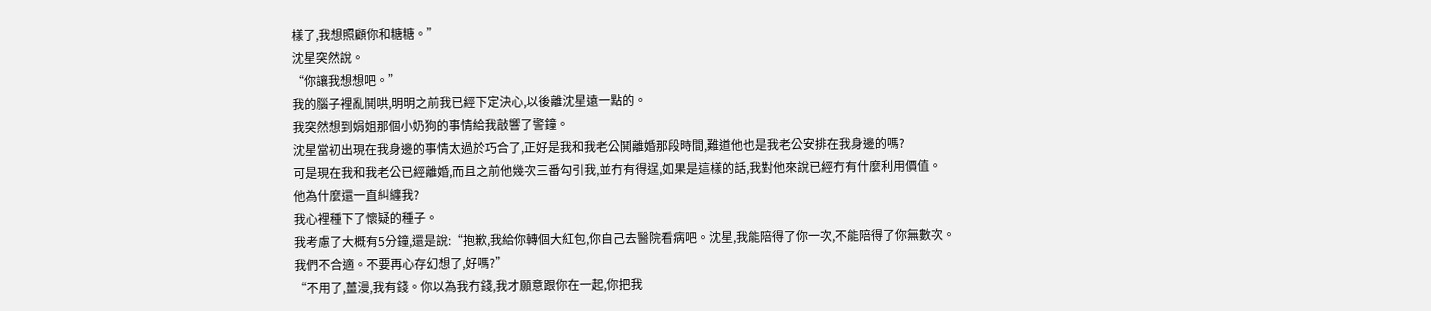樣了,我想照顧你和糖糖。”
沈星突然說。
“你讓我想想吧。”
我的腦子裡亂鬨哄,明明之前我已經下定決心,以後離沈星遠一點的。
我突然想到娟姐那個小奶狗的事情給我敲響了警鐘。
沈星當初出現在我身邊的事情太過於巧合了,正好是我和我老公鬨離婚那段時間,難道他也是我老公安排在我身邊的嗎?
可是現在我和我老公已經離婚,而且之前他幾次三番勾引我,並冇有得逞,如果是這樣的話,我對他來說已經冇有什麼利用價值。
他為什麼還一直糾纏我?
我心裡種下了懷疑的種子。
我考慮了大概有5分鐘,還是說:“抱歉,我給你轉個大紅包,你自己去醫院看病吧。沈星,我能陪得了你一次,不能陪得了你無數次。
我們不合適。不要再心存幻想了,好嗎?”
“不用了,薑漫,我有錢。你以為我冇錢,我才願意跟你在一起,你把我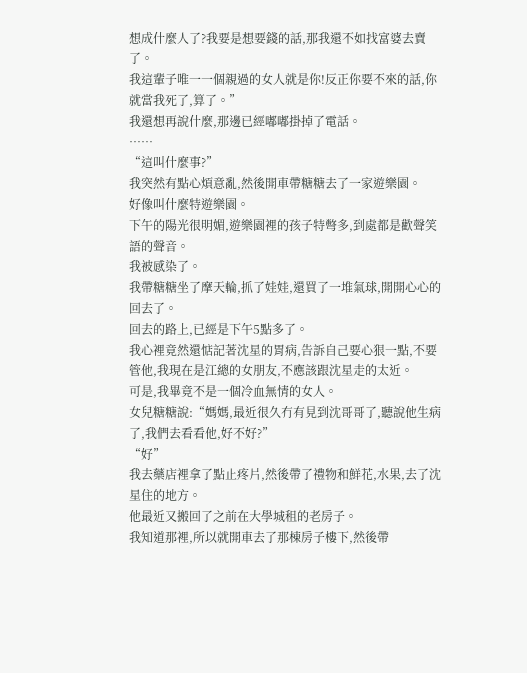想成什麼人了?我要是想要錢的話,那我還不如找富婆去賣了。
我這輩子唯一一個親過的女人就是你!反正你要不來的話,你就當我死了,算了。”
我還想再說什麼,那邊已經嘟嘟掛掉了電話。
……
“這叫什麼事?”
我突然有點心煩意亂,然後開車帶糖糖去了一家遊樂園。
好像叫什麼特遊樂園。
下午的陽光很明媚,遊樂園裡的孩子特彆多,到處都是歡聲笑語的聲音。
我被感染了。
我帶糖糖坐了摩天輪,抓了娃娃,還買了一堆氣球,開開心心的回去了。
回去的路上,已經是下午5點多了。
我心裡竟然還惦記著沈星的胃病,告訴自己要心狠一點,不要管他,我現在是江總的女朋友,不應該跟沈星走的太近。
可是,我畢竟不是一個冷血無情的女人。
女兒糖糖說:“媽媽,最近很久冇有見到沈哥哥了,聽說他生病了,我們去看看他,好不好?”
“好”
我去藥店裡拿了點止疼片,然後帶了禮物和鮮花,水果,去了沈星住的地方。
他最近又搬回了之前在大學城租的老房子。
我知道那裡,所以就開車去了那棟房子樓下,然後帶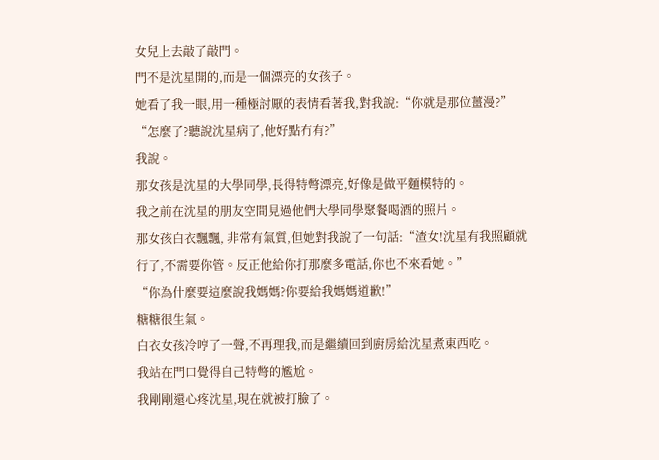女兒上去敲了敲門。
門不是沈星開的,而是一個漂亮的女孩子。
她看了我一眼,用一種極討厭的表情看著我,對我說:“你就是那位薑漫?”
“怎麼了?聽說沈星病了,他好點冇有?”
我說。
那女孩是沈星的大學同學,長得特彆漂亮,好像是做平麵模特的。
我之前在沈星的朋友空間見過他們大學同學聚餐喝酒的照片。
那女孩白衣飄飄, 非常有氣質,但她對我說了一句話:“渣女!沈星有我照顧就行了,不需要你管。反正他給你打那麼多電話,你也不來看她。”
“你為什麼要這麼說我媽媽?你要給我媽媽道歉!”
糖糖很生氣。
白衣女孩冷哼了一聲,不再理我,而是繼續回到廚房給沈星煮東西吃。
我站在門口覺得自己特彆的尷尬。
我剛剛還心疼沈星,現在就被打臉了。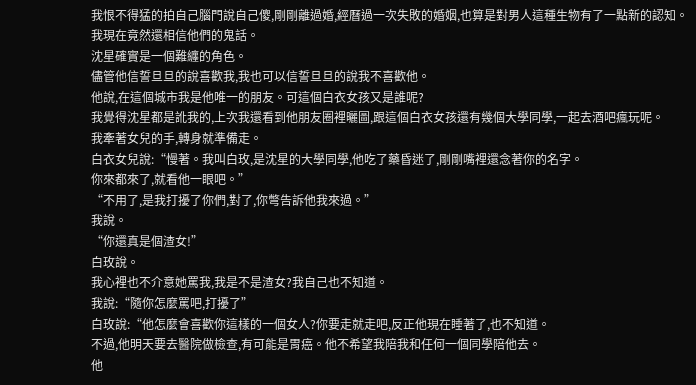我恨不得猛的拍自己腦門說自己傻,剛剛離過婚,經曆過一次失敗的婚姻,也算是對男人這種生物有了一點新的認知。
我現在竟然還相信他們的鬼話。
沈星確實是一個難纏的角色。
儘管他信誓旦旦的說喜歡我,我也可以信誓旦旦的說我不喜歡他。
他說,在這個城市我是他唯一的朋友。可這個白衣女孩又是誰呢?
我覺得沈星都是訛我的,上次我還看到他朋友圈裡曬圖,跟這個白衣女孩還有幾個大學同學,一起去酒吧瘋玩呢。
我牽著女兒的手,轉身就準備走。
白衣女兒說:“慢著。我叫白玫,是沈星的大學同學,他吃了藥昏迷了,剛剛嘴裡還念著你的名字。
你來都來了,就看他一眼吧。”
“不用了,是我打擾了你們,對了,你彆告訴他我來過。”
我說。
“你還真是個渣女!”
白玫說。
我心裡也不介意她罵我,我是不是渣女?我自己也不知道。
我說:“隨你怎麼罵吧,打擾了”
白玫說:“他怎麼會喜歡你這樣的一個女人?你要走就走吧,反正他現在睡著了,也不知道。
不過,他明天要去醫院做檢查,有可能是胃癌。他不希望我陪我和任何一個同學陪他去。
他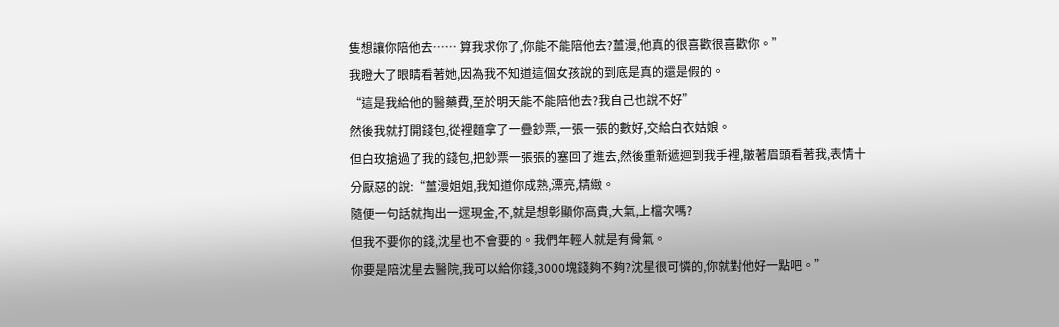隻想讓你陪他去…… 算我求你了,你能不能陪他去?薑漫,他真的很喜歡很喜歡你。”
我瞪大了眼睛看著她,因為我不知道這個女孩說的到底是真的還是假的。
“這是我給他的醫藥費,至於明天能不能陪他去?我自己也說不好”
然後我就打開錢包,從裡麵拿了一疊鈔票,一張一張的數好,交給白衣姑娘。
但白玫搶過了我的錢包,把鈔票一張張的塞回了進去,然後重新遞迴到我手裡,皺著眉頭看著我,表情十分厭惡的說:“薑漫姐姐,我知道你成熟,漂亮,精緻。
隨便一句話就掏出一遝現金,不,就是想彰顯你高貴,大氣,上檔次嗎?
但我不要你的錢,沈星也不會要的。我們年輕人就是有骨氣。
你要是陪沈星去醫院,我可以給你錢,3000塊錢夠不夠?沈星很可憐的,你就對他好一點吧。”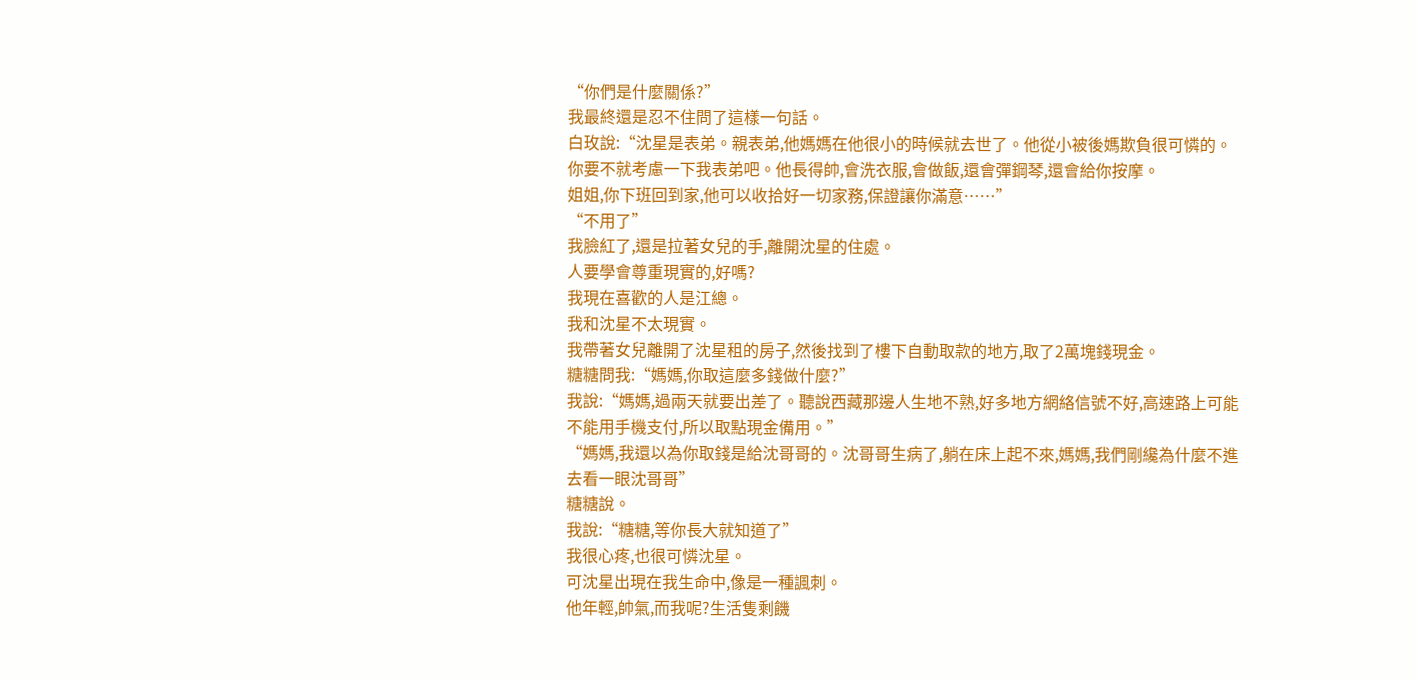“你們是什麼關係?”
我最終還是忍不住問了這樣一句話。
白玫說:“沈星是表弟。親表弟,他媽媽在他很小的時候就去世了。他從小被後媽欺負很可憐的。
你要不就考慮一下我表弟吧。他長得帥,會洗衣服,會做飯,還會彈鋼琴,還會給你按摩。
姐姐,你下班回到家,他可以收拾好一切家務,保證讓你滿意……”
“不用了”
我臉紅了,還是拉著女兒的手,離開沈星的住處。
人要學會尊重現實的,好嗎?
我現在喜歡的人是江總。
我和沈星不太現實。
我帶著女兒離開了沈星租的房子,然後找到了樓下自動取款的地方,取了2萬塊錢現金。
糖糖問我:“媽媽,你取這麼多錢做什麼?”
我說:“媽媽,過兩天就要出差了。聽說西藏那邊人生地不熟,好多地方網絡信號不好,高速路上可能不能用手機支付,所以取點現金備用。”
“媽媽,我還以為你取錢是給沈哥哥的。沈哥哥生病了,躺在床上起不來,媽媽,我們剛纔為什麼不進去看一眼沈哥哥”
糖糖說。
我說:“糖糖,等你長大就知道了”
我很心疼,也很可憐沈星。
可沈星出現在我生命中,像是一種諷刺。
他年輕,帥氣,而我呢?生活隻剩饑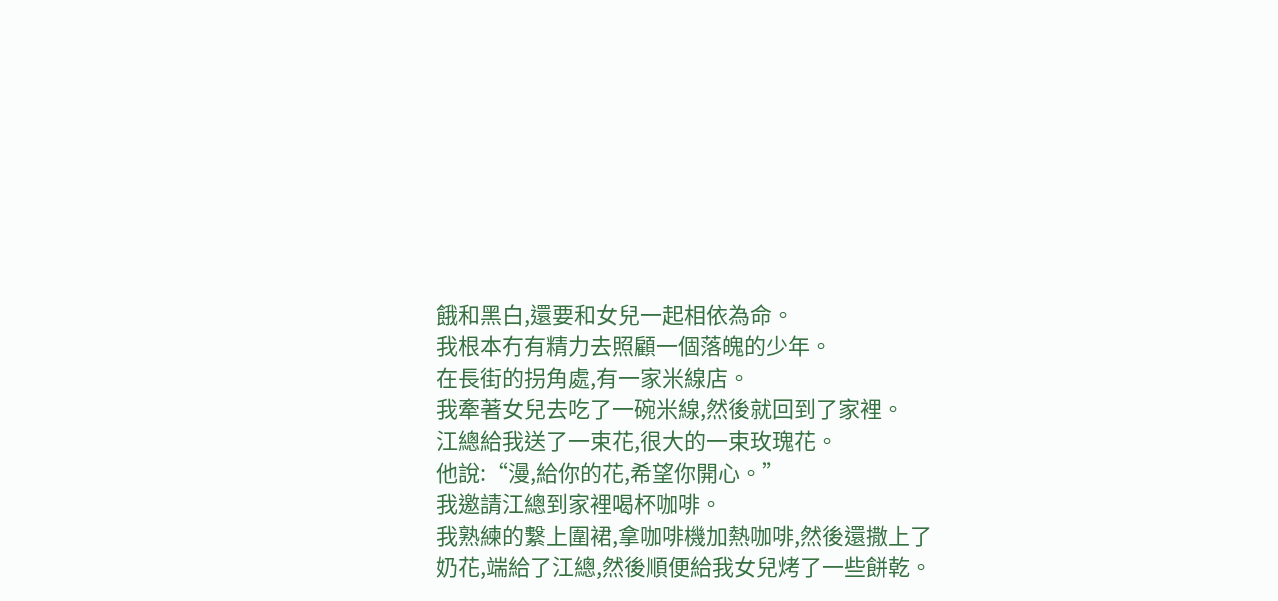餓和黑白,還要和女兒一起相依為命。
我根本冇有精力去照顧一個落魄的少年。
在長街的拐角處,有一家米線店。
我牽著女兒去吃了一碗米線,然後就回到了家裡。
江總給我送了一束花,很大的一束玫瑰花。
他說:“漫,給你的花,希望你開心。”
我邀請江總到家裡喝杯咖啡。
我熟練的繫上圍裙,拿咖啡機加熱咖啡,然後還撒上了奶花,端給了江總,然後順便給我女兒烤了一些餅乾。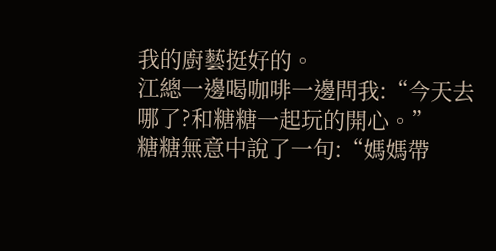我的廚藝挺好的。
江總一邊喝咖啡一邊問我:“今天去哪了?和糖糖一起玩的開心。”
糖糖無意中說了一句:“媽媽帶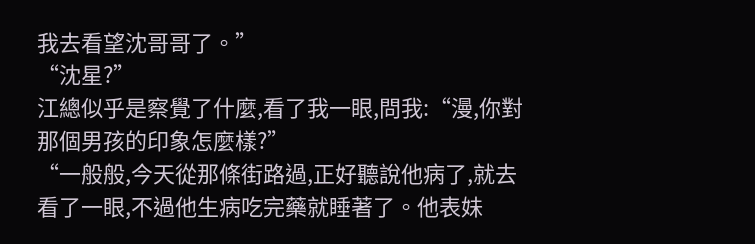我去看望沈哥哥了。”
“沈星?”
江總似乎是察覺了什麼,看了我一眼,問我:“漫,你對那個男孩的印象怎麼樣?”
“一般般,今天從那條街路過,正好聽說他病了,就去看了一眼,不過他生病吃完藥就睡著了。他表妹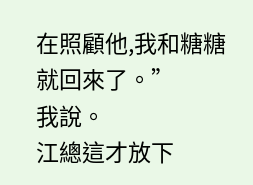在照顧他,我和糖糖就回來了。”
我說。
江總這才放下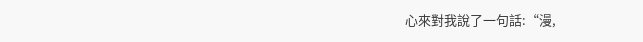心來對我說了一句話:“漫,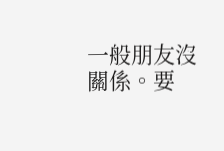一般朋友沒關係。要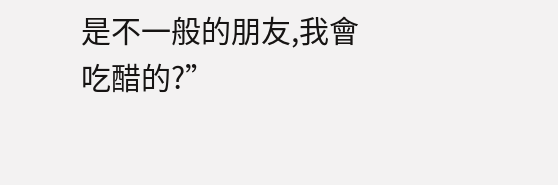是不一般的朋友,我會吃醋的?”